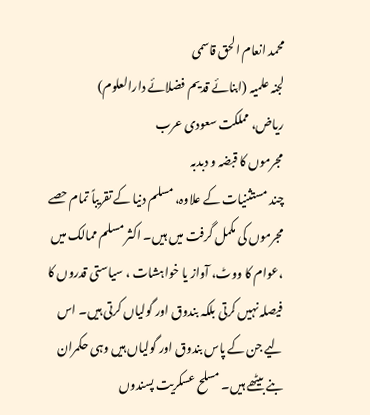محمد انعام الحق قاسمی
لجنہ علمیہ (ابنائے قدیم فضلائے دارالعلوم)
ریاض، مملکت سعودی عرب
مجرموں کا قبضہ و دبدبہ
چند مستثنیات کے علاوہ، مسلم دنیا کے تقریباً تمام حصے مجرموں کی مکمل گرفت میں ہیں۔ اکثر مسلم ممالک میں ،عوام کا ووٹ، آواز یا خواہشات ، سیاستی قدروں کا فیصلہ نہیں کرتی بلکہ بندوق اور گولیاں کرتی ہیں۔ اس لیے جن کے پاس بندوق اور گولیاں ہیں وہی حکمران بنے بیٹھے ہیں۔ مسلح عسکریت پسندوں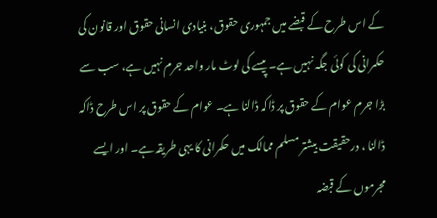کے اس طرح کے قبضے میں جمہوری حقوق، بنیادی انسانی حقوق اور قانون کی حکمرانی کی کوئی جگہ نہیں ہے۔ پیسے کی لوٹ مار واحد جرم نہیں ہے، سب سے بڑا جرم عوام کے حقوق پر ڈاکہ ڈالنا ہے۔ عوام کے حقوق پر اس طرح ڈاکہ ڈالنا ، درحقیقت بیشتر مسلم ممالک میں حکمرانی کا یہی طریقہ ہے۔ اور ایسے مجرموں کے قبضہ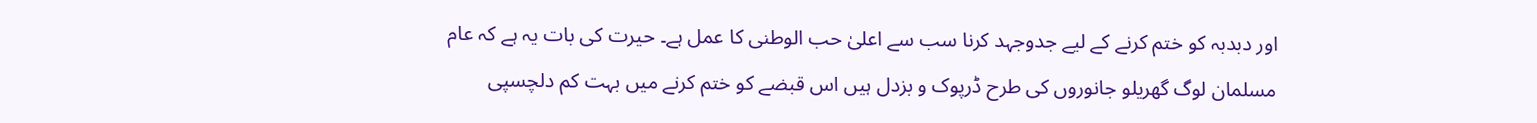اور دبدبہ کو ختم کرنے کے لیے جدوجہد کرنا سب سے اعلیٰ حب الوطنی کا عمل ہے۔ حیرت کی بات یہ ہے کہ عام مسلمان لوگ گھریلو جانوروں کی طرح ڈرپوک و بزدل ہیں اس قبضے کو ختم کرنے میں بہت کم دلچسپی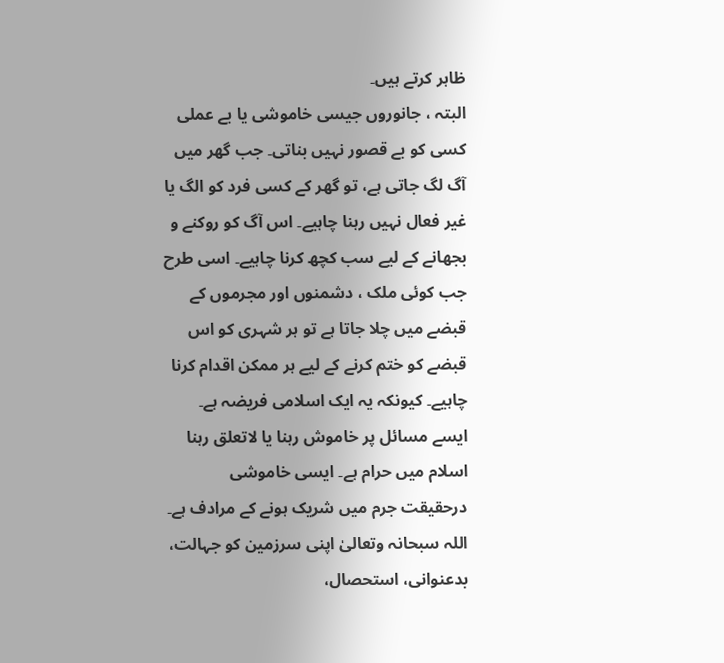ظاہر کرتے ہیں۔
البتہ ، جانوروں جیسی خاموشی یا بے عملی کسی کو بے قصور نہیں بناتی۔ جب گھر میں آگ لگ جاتی ہے، تو گھر کے کسی فرد کو الگ یا غیر فعال نہیں رہنا چاہیے۔ اس آگ کو روکنے و بجھانے کے لیے سب کچھ کرنا چاہیے۔ اسی طرح جب کوئی ملک ، دشمنوں اور مجرموں کے قبضے میں چلا جاتا ہے تو ہر شہری کو اس قبضے کو ختم کرنے کے لیے ہر ممکن اقدام کرنا چاہیے۔ کیونکہ یہ ایک اسلامی فریضہ ہے۔ ایسے مسائل پر خاموش رہنا یا لاتعلق رہنا اسلام میں حرام ہے۔ ایسی خاموشی درحقیقت جرم میں شریک ہونے کے مرادف ہے۔
اللہ سبحانہ وتعالیٰ اپنی سرزمین کو جہالت، بدعنوانی، استحصال،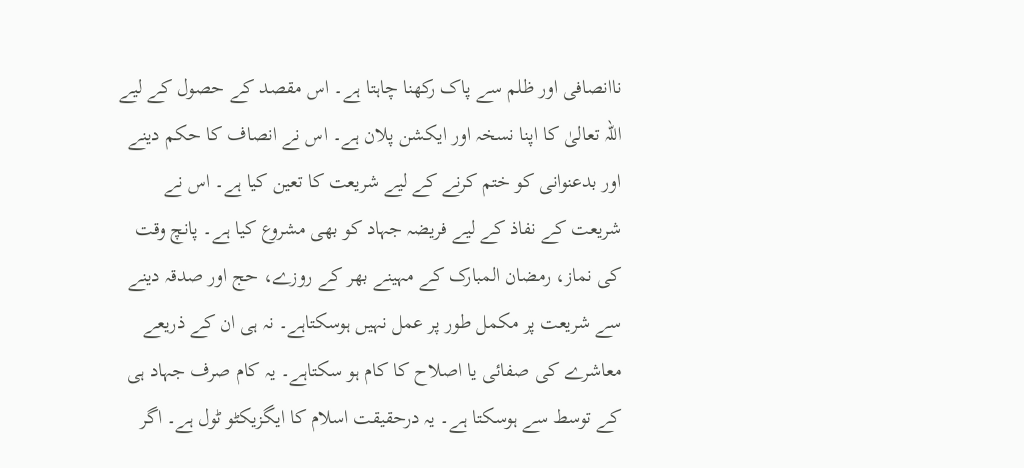ناانصافی اور ظلم سے پاک رکھنا چاہتا ہے۔ اس مقصد کے حصول کے لیے اللہ تعالیٰ کا اپنا نسخہ اور ایکشن پلان ہے۔ اس نے انصاف کا حکم دینے اور بدعنوانی کو ختم کرنے کے لیے شریعت کا تعین کیا ہے۔ اس نے شریعت کے نفاذ کے لیے فریضہ جہاد کو بھی مشروع کیا ہے۔ پانچ وقت کی نماز، رمضان المبارک کے مہینے بھر کے روزے، حج اور صدقہ دینے سے شریعت پر مکمل طور پر عمل نہیں ہوسکتاہے۔ نہ ہی ان کے ذریعے معاشرے کی صفائی یا اصلاح کا کام ہو سکتاہے۔ یہ کام صرف جہاد ہی کے توسط سے ہوسکتا ہے۔ یہ درحقیقت اسلام کا ایگزیکٹو ٹول ہے۔ اگر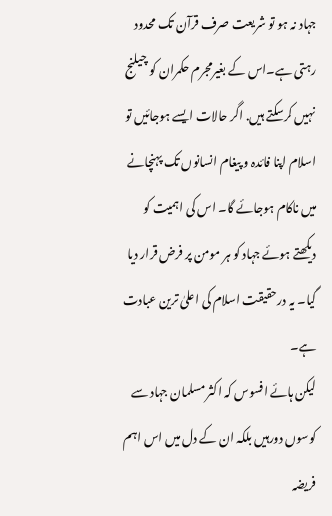جہاد نہ ہو تو شریعت صرف قرآن تک محدود رہتی ہے۔اس کے بغیرمجرم حکمران کو چیلنج نہیں کرسکتے ہیں. اگر حالات ایسے ہوجائیں تو اسلام اپنا فائدہ و پیغام انسانوں تک پہنچانے میں ناکام ہوجائے گا۔ اس کی اہمیت کو دیکھتے ہوئے جہاد کو ہر مومن پر فرض قرار دیا گیا۔ یہ درحقیقت اسلام کی اعلیٰ ترین عبادت ہے۔
لیکن ہائے افسوس کہ اکثر مسلمان جہاد سے کوسوں دورہیں بلکہ ان کے دل میں اس اہم فریضہ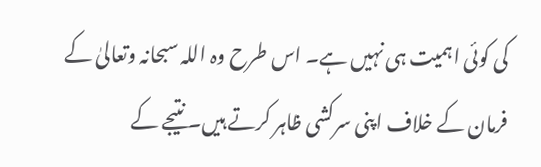کی کوئی اہمیت ہی نہیں ہے۔ اس طرح وہ اللہ سبحانہ وتعالیٰ کے فرمان کے خلاف اپنی سرکشی ظاہر کرتے ہیں۔ نتیجے کے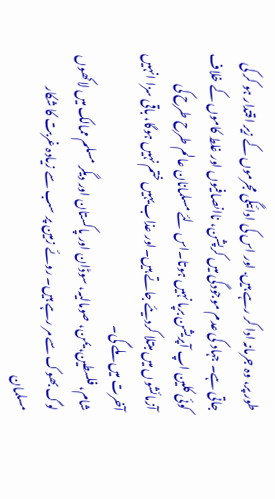طور پر، وہ جرمانہ ادا کر رہے ہیں. اور اس کی ادائیگی مجرموں کے زیر اقتدار ہو کر کی جاتی ہے۔ جہاد کی عدم موجودگی میں کرپشن، ناانصافیوں اور غلط کاموں کے خلاف کوئی کلین اپ آپریشن برپا نہیں ہوتا۔اس لئے مسلمانان عالم طرح طرح کی آزمائشوں میں مبتلا کردیئے جاتے ہیں۔اور عذاب یہیں ختم نہیں ہوگا، باقی سزا انہیں آخرت میں ملے گی۔
شام، فلسطین، یمن، صومالیہ، سوڈان اور پاکستان اور دیگر مسلم ممالک میں لاکھوں لوگ بھوک سے مر رہے ہیں۔ روئے زمین پر سب سے زیادہ غربت کا شکار مسلمان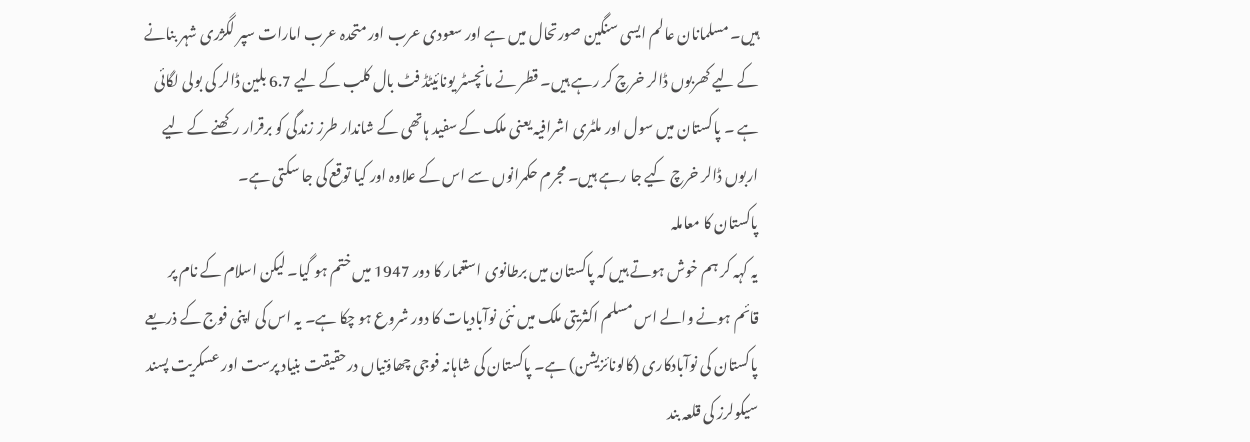ہیں۔ مسلمانان عالم ایسی سنگین صورتحال میں ہے اور سعودی عرب اور متحدہ عرب امارات سپر لگژری شہر بنانے کے لیے کھربوں ڈالر خرچ کر رہے ہیں۔ قطر نے مانچسٹر یونائیٹڈ فٹ بال کلب کے لیے 6.7 بلین ڈالر کی بولی لگائی ہے ۔ پاکستان میں سول اور ملٹری اشرافیہ یعنی ملک کے سفید ہاتھی کے شاندار طرز زندگی کو برقرار رکھنے کے لیے اربوں ڈالر خرچ کیے جا رہے ہیں۔ مجرم حکمرانوں سے اس کے علاوہ اور کیا توقع کی جا سکتی ہے۔
پاکستان کا معاملہ
یہ کہہ کر ہم خوش ہوتے ہیں کہ پاکستان میں برطانوی استعمار کا دور 1947 میں ختم ہو گیا۔ لیکن اسلام کے نام پر قائم ہونے والے اس مسلم اکثریتی ملک میں نئی نوآبادیات کا دور شروع ہو چکا ہے۔ یہ اس کی اپنی فوج کے ذریعے پاکستان کی نوآبادکاری (کالونائزیشن) ہے۔ پاکستان کی شاہانہ فوجی چھاؤنیاں درحقیقت بنیاد پرست اور عسکریت پسند سیکولرز کی قلعہ بند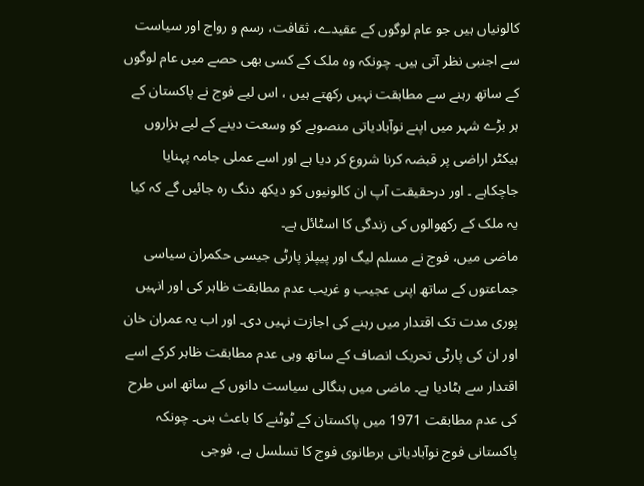کالونیاں ہیں جو عام لوگوں کے عقیدے، ثقافت، رسم و رواج اور سیاست سے اجنبی نظر آتی ہیں۔ چونکہ وہ ملک کے کسی بھی حصے میں عام لوگوں کے ساتھ رہنے سے مطابقت نہیں رکھتے ہیں ، اس لیے فوج نے پاکستان کے ہر بڑے شہر میں اپنے نوآبادیاتی منصوبے کو وسعت دینے کے لیے ہزاروں ہیکٹر اراضی پر قبضہ کرنا شروع کر دیا ہے اور اسے عملی جامہ پہنایا جاچکاہے ۔ اور درحقیقت آپ ان کالونیوں کو دیکھ دنگ رہ جائیں گے کہ کیا یہ ملک کے رکھوالوں کی زندگی کا اسٹائل ہے۔
ماضی میں، فوج نے مسلم لیگ اور پیپلز پارٹی جیسی حکمران سیاسی جماعتوں کے ساتھ اپنی عجیب و غریب عدم مطابقت ظاہر کی اور انہیں پوری مدت تک اقتدار میں رہنے کی اجازت نہیں دی۔ اور اب یہ عمران خان اور ان کی پارٹی تحریک انصاف کے ساتھ وہی عدم مطابقت ظاہر کرکے اسے اقتدار سے ہٹادیا ہے۔ ماضی میں بنگالی سیاست دانوں کے ساتھ اس طرح کی عدم مطابقت 1971 میں پاکستان کے ٹوٹنے کا باعث بنی۔ چونکہ پاکستانی فوج نوآبادیاتی برطانوی فوج کا تسلسل ہے، فوجی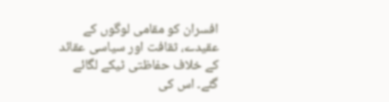افسران کو مقامی لوگوں کے عقیدے، ثقافت اور سیاسی عقائد کے خلاف حفاظتی ٹیکے لگائے گئے۔ اس کی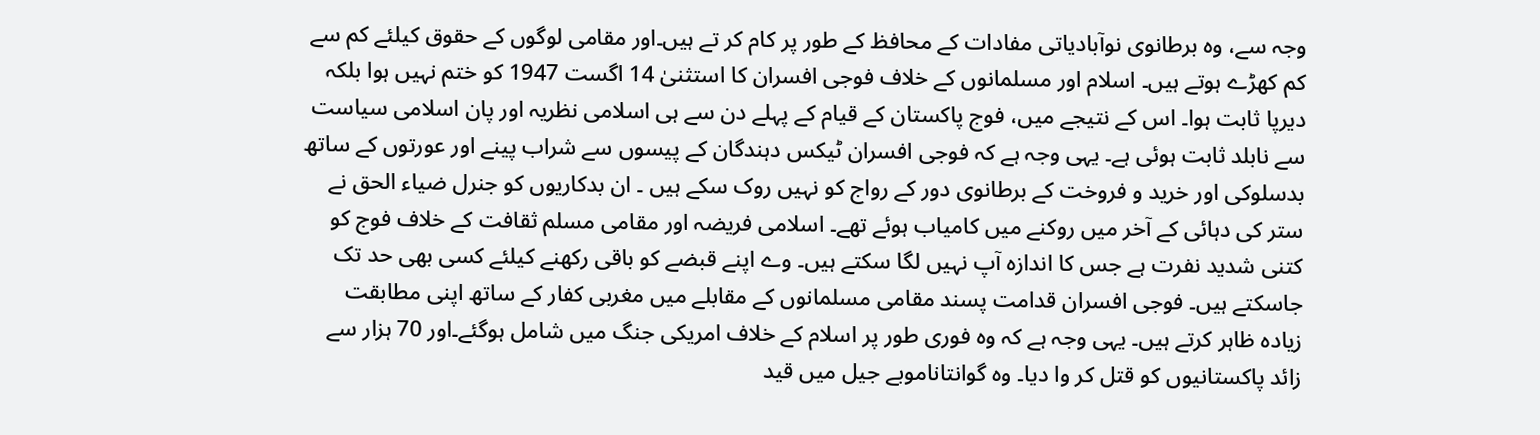وجہ سے، وہ برطانوی نوآبادیاتی مفادات کے محافظ کے طور پر کام کر تے ہیں۔اور مقامی لوگوں کے حقوق کیلئے کم سے کم کھڑے ہوتے ہیں۔ اسلام اور مسلمانوں کے خلاف فوجی افسران کا استثنیٰ 14 اگست 1947 کو ختم نہیں ہوا بلکہ دیرپا ثابت ہوا۔ اس کے نتیجے میں، فوج پاکستان کے قیام کے پہلے دن سے ہی اسلامی نظریہ اور پان اسلامی سیاست سے نابلد ثابت ہوئی ہے۔ یہی وجہ ہے کہ فوجی افسران ٹیکس دہندگان کے پیسوں سے شراب پینے اور عورتوں کے ساتھ بدسلوکی اور خرید و فروخت کے برطانوی دور کے رواج کو نہیں روک سکے ہیں ۔ ان بدکاریوں کو جنرل ضیاء الحق نے ستر کی دہائی کے آخر میں روکنے میں کامیاب ہوئے تھے۔ اسلامی فریضہ اور مقامی مسلم ثقافت کے خلاف فوج کو کتنی شدید نفرت ہے جس کا اندازہ آپ نہیں لگا سکتے ہیں۔ وے اپنے قبضے کو باقی رکھنے کیلئے کسی بھی حد تک جاسکتے ہیں۔ فوجی افسران قدامت پسند مقامی مسلمانوں کے مقابلے میں مغربی کفار کے ساتھ اپنی مطابقت زیادہ ظاہر کرتے ہیں۔ یہی وجہ ہے کہ وہ فوری طور پر اسلام کے خلاف امریکی جنگ میں شامل ہوگئے۔اور 70 ہزار سے زائد پاکستانیوں کو قتل کر وا دیا۔ وہ گوانتاناموبے جیل میں قید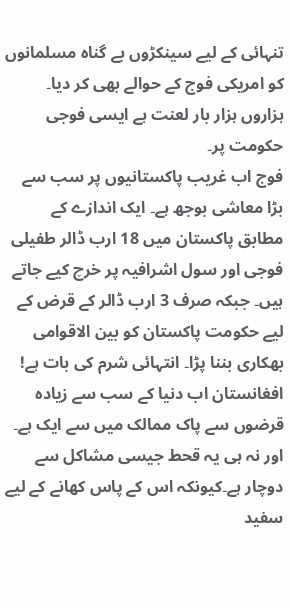تنہائی کے لیے سینکڑوں بے گناہ مسلمانوں کو امریکی فوج کے حوالے بھی کر دیا۔ ہزاروں ہزار بار لعنت ہے ایسی فوجی حکومت پر۔
فوج اب غریب پاکستانیوں پر سب سے بڑا معاشی بوجھ ہے۔ ایک اندازے کے مطابق پاکستان میں 18 ارب ڈالر طفیلی فوجی اور سول اشرافیہ پر خرچ کیے جاتے ہیں۔ جبکہ صرف 3 ارب ڈالر کے قرض کے لیے حکومت پاکستان کو بین الاقوامی بھکاری بننا پڑا۔ انتہائی شرم کی بات ہے! افغانستان اب دنیا کے سب سے زیادہ قرضوں سے پاک ممالک میں سے ایک ہے۔ اور نہ ہی یہ قحط جیسی مشاکل سے دوچار ہے۔کیونکہ اس کے پاس کھانے کے لیے سفید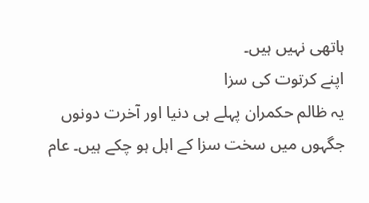ہاتھی نہیں ہیں۔
اپنے کرتوت کی سزا
یہ ظالم حکمران پہلے ہی دنیا اور آخرت دونوں جگہوں میں سخت سزا کے اہل ہو چکے ہیں۔ عام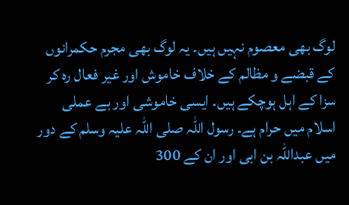لوگ بھی معصوم نہیں ہیں۔ یہ لوگ بھی مجرم حکمرانوں کے قبضے و مظالم کے خلاف خاموش اور غیر فعال رہ کر سزا کے اہل ہوچکے ہیں۔ ایسی خاموشی اور بے عملی اسلام میں حرام ہے۔ رسول اللہ صلی اللہ علیہ وسلم کے دور میں عبداللہ بن ابی اور ان کے 300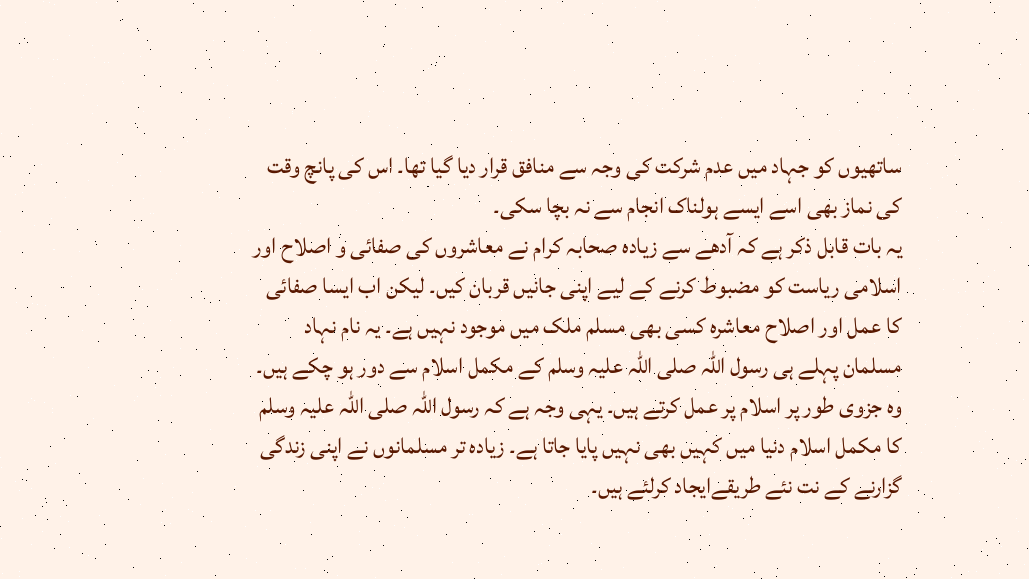ساتھیوں کو جہاد میں عدم شرکت کی وجہ سے منافق قرار دیا گیا تھا۔ اس کی پانچ وقت کی نماز بھی اسے ایسے ہولناک انجام سے نہ بچا سکی۔
یہ بات قابل ذکر ہے کہ آدھے سے زیادہ صحابہ کرام نے معاشروں کی صفائی و اصلاح اور اسلامی ریاست کو مضبوط کرنے کے لیے اپنی جانیں قربان کیں۔ لیکن اب ایسا صفائی کا عمل اور اصلاح معاشرہ کسی بھی مسلم ملک میں موجود نہیں ہے۔ یہ نام نہاد مسلمان پہلے ہی رسول اللہ صلی اللہ علیہ وسلم کے مکمل اسلام سے دور ہو چکے ہیں۔ وہ جزوی طور پر اسلام پر عمل کرتے ہیں۔ یہی وجہ ہے کہ رسول اللہ صلی اللہ علیہ وسلم کا مکمل اسلام دنیا میں کہیں بھی نہیں پایا جاتا ہے۔ زیادہ تر مسلمانوں نے اپنی زندگی گزارنے کے نت نئے طریقےایجاد کرلئے ہیں۔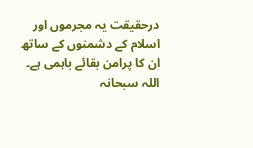درحقیقت یہ مجرموں اور اسلام کے دشمنوں کے ساتھ ان کا پرامن بقائے باہمی ہے۔ اللہ سبحانہ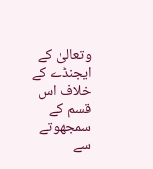وتعالیٰ کے ایجنڈے کے خلاف اس قسم کے سمجھوتے سے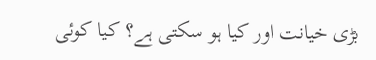بڑی خیانت اور کیا ہو سکتی ہے؟ کیا کوئی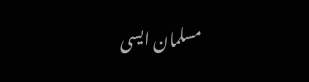مسلمان ایسی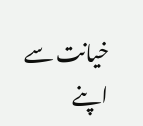خیانت سے اپنے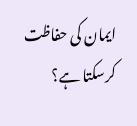ایمان کی حفاظت کرسکتا ہے؟